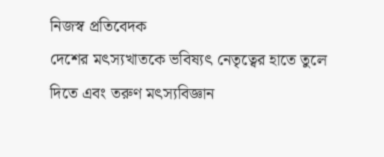নিজস্ব প্রতিবেদক
দেশের মৎস্যখাতকে ভবিষ্যৎ নেতৃত্বের হাতে তুলে দিতে এবং তরুণ মৎস্যবিজ্ঞান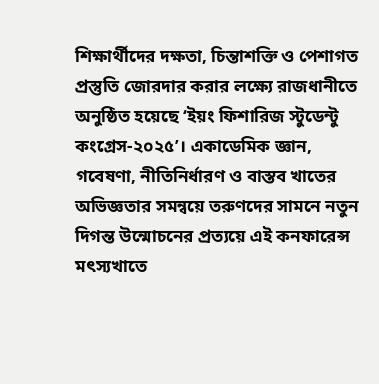শিক্ষার্থীদের দক্ষতা, চিন্তাশক্তি ও পেশাগত প্রস্তুতি জোরদার করার লক্ষ্যে রাজধানীতে অনুষ্ঠিত হয়েছে ‘ইয়ং ফিশারিজ স্টুডেন্টু কংগ্রেস-২০২৫’। একাডেমিক জ্ঞান, গবেষণা, নীতিনির্ধারণ ও বাস্তব খাতের অভিজ্ঞতার সমন্বয়ে তরুণদের সামনে নতুন দিগন্ত উন্মোচনের প্রত্যয়ে এই কনফারেন্স মৎস্যখাতে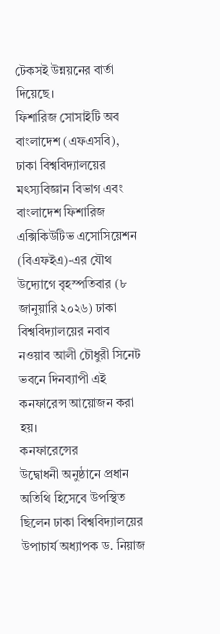টেকসই উন্নয়নের বার্তা দিয়েছে।
ফিশারিজ সোসাইটি অব বাংলাদেশ (এফএসবি), ঢাকা বিশ্ববিদ্যালয়ের মৎস্যবিজ্ঞান বিভাগ এবং বাংলাদেশ ফিশারিজ এক্সিকিউটিভ এসোসিয়েশন (বিএফইএ)-এর যৌথ উদ্যোগে বৃহস্পতিবার (৮ জানুয়ারি ২০২৬) ঢাকা বিশ্ববিদ্যালয়ের নবাব নওয়াব আলী চৌধুরী সিনেট ভবনে দিনব্যাপী এই কনফারেন্স আয়োজন করা হয়।
কনফারেন্সের
উদ্বোধনী অনুষ্ঠানে প্রধান অতিথি হিসেবে উপস্থিত ছিলেন ঢাকা বিশ্ববিদ্যালয়ের উপাচার্য অধ্যাপক ড. নিয়াজ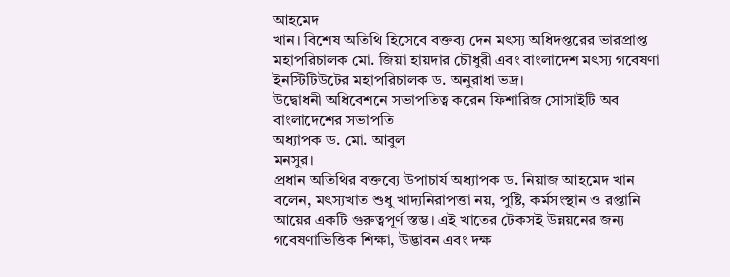আহমেদ
খান। বিশেষ অতিথি হিসেবে বক্তব্য দেন মৎস্য অধিদপ্তরের ভারপ্রাপ্ত মহাপরিচালক মো. জিয়া হায়দার চৌধুরী এবং বাংলাদেশ মৎস্য গবেষণা ইনস্টিটিউটের মহাপরিচালক ড. অনুরাধা ভদ্র।
উদ্বোধনী অধিবেশনে সভাপতিত্ব করেন ফিশারিজ সোসাইটি অব বাংলাদেশের সভাপতি
অধ্যাপক ড. মো. আবুল
মনসুর।
প্রধান অতিথির বক্তব্যে উপাচার্য অধ্যাপক ড. নিয়াজ আহমেদ খান বলেন, মৎস্যখাত শুধু খাদ্যনিরাপত্তা নয়, পুষ্টি, কর্মসংস্থান ও রপ্তানি আয়ের একটি গুরুত্বপূর্ণ স্তম্ভ। এই খাতের টেকসই উন্নয়নের জন্য গবেষণাভিত্তিক শিক্ষা, উদ্ভাবন এবং দক্ষ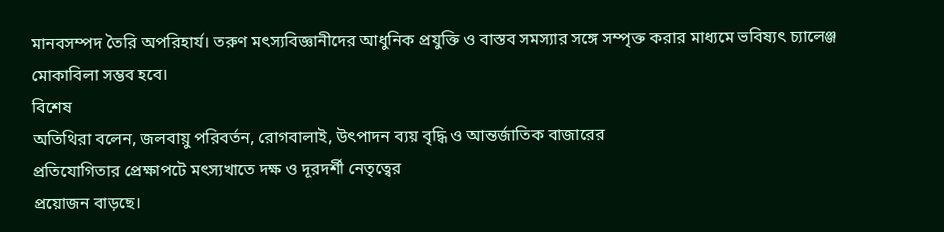মানবসম্পদ তৈরি অপরিহার্য। তরুণ মৎস্যবিজ্ঞানীদের আধুনিক প্রযুক্তি ও বাস্তব সমস্যার সঙ্গে সম্পৃক্ত করার মাধ্যমে ভবিষ্যৎ চ্যালেঞ্জ মোকাবিলা সম্ভব হবে।
বিশেষ
অতিথিরা বলেন, জলবায়ু পরিবর্তন, রোগবালাই, উৎপাদন ব্যয় বৃদ্ধি ও আন্তর্জাতিক বাজারের
প্রতিযোগিতার প্রেক্ষাপটে মৎস্যখাতে দক্ষ ও দূরদর্শী নেতৃত্বের
প্রয়োজন বাড়ছে।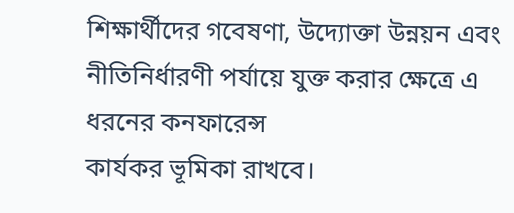শিক্ষার্থীদের গবেষণা, উদ্যোক্তা উন্নয়ন এবং নীতিনির্ধারণী পর্যায়ে যুক্ত করার ক্ষেত্রে এ ধরনের কনফারেন্স
কার্যকর ভূমিকা রাখবে।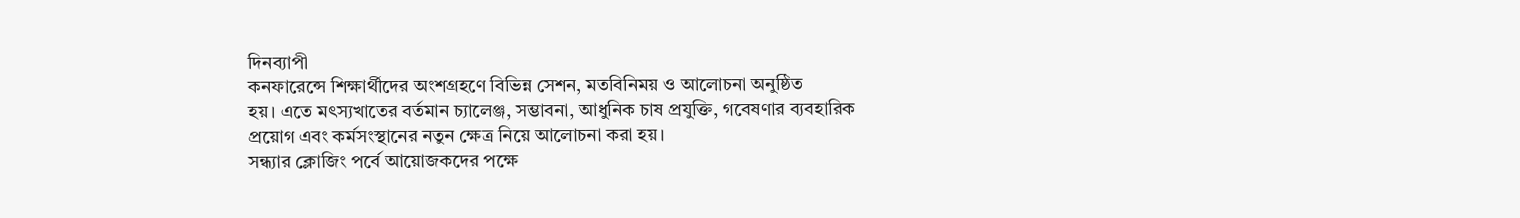দিনব্যাপী
কনফারেন্সে শিক্ষার্থীদের অংশগ্রহণে বিভিন্ন সেশন, মতবিনিময় ও আলোচনা অনুষ্ঠিত
হয়। এতে মৎস্যখাতের বর্তমান চ্যালেঞ্জ, সম্ভাবনা, আধুনিক চাষ প্রযুক্তি, গবেষণার ব্যবহারিক প্রয়োগ এবং কর্মসংস্থানের নতুন ক্ষেত্র নিয়ে আলোচনা করা হয়।
সন্ধ্যার ক্লোজিং পর্বে আয়োজকদের পক্ষে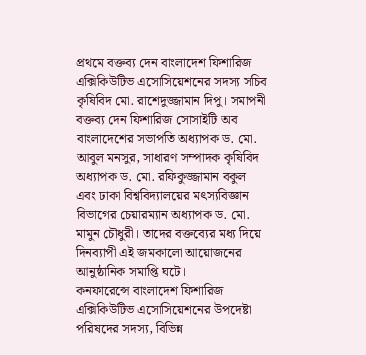প্রথমে বক্তব্য দেন বাংলাদেশ ফিশারিজ এক্সিকিউটিভ এসোসিয়েশনের সদস্য সচিব কৃষিবিদ মো. রাশেদুজ্জামান দিপু। সমাপনী বক্তব্য দেন ফিশারিজ সোসাইটি অব বাংলাদেশের সভাপতি অধ্যাপক ড. মো. আবুল মনসুর, সাধারণ সম্পাদক কৃষিবিদ অধ্যাপক ড. মো. রফিকুজ্জামান বকুল এবং ঢাকা বিশ্ববিদ্যালয়ের মৎস্যবিজ্ঞান বিভাগের চেয়ারম্যান অধ্যাপক ড. মো. মামুন চৌধুরী। তাদের বক্তব্যের মধ্য দিয়ে দিনব্যাপী এই জমকালো আয়োজনের আনুষ্ঠানিক সমাপ্তি ঘটে।
কনফারেন্সে বাংলাদেশ ফিশারিজ এক্সিকিউটিভ এসোসিয়েশনের উপদেষ্টা পরিষদের সদস্য, বিভিন্ন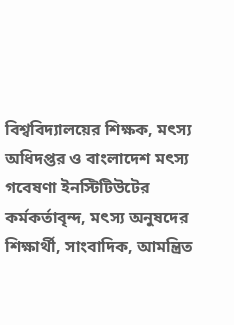বিশ্ববিদ্যালয়ের শিক্ষক, মৎস্য অধিদপ্তর ও বাংলাদেশ মৎস্য গবেষণা ইনস্টিটিউটের কর্মকর্তাবৃন্দ, মৎস্য অনুষদের শিক্ষার্থী, সাংবাদিক, আমন্ত্রিত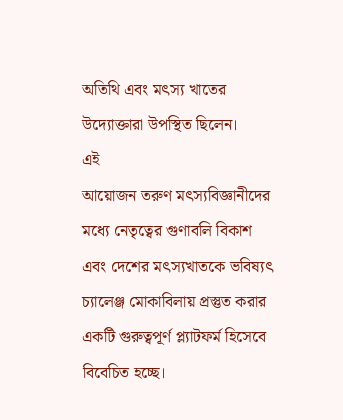অতিথি এবং মৎস্য খাতের উদ্যোক্তারা উপস্থিত ছিলেন।
এই
আয়োজন তরুণ মৎস্যবিজ্ঞানীদের মধ্যে নেতৃত্বের গুণাবলি বিকাশ এবং দেশের মৎস্যখাতকে ভবিষ্যৎ চ্যালেঞ্জ মোকাবিলায় প্রস্তুত করার একটি গুরুত্বপূর্ণ প্ল্যাটফর্ম হিসেবে বিবেচিত হচ্ছে।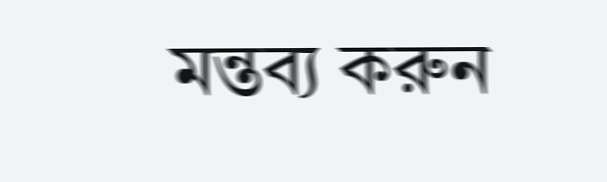মন্তব্য করুন